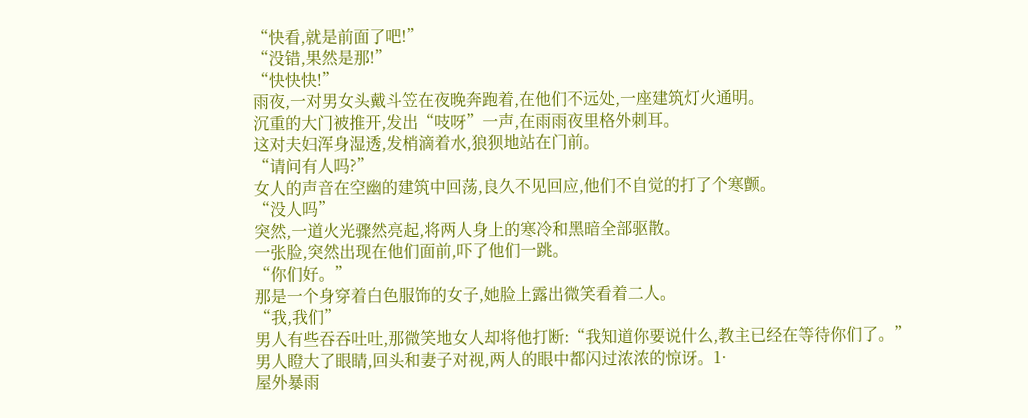“快看,就是前面了吧!”
“没错,果然是那!”
“快快快!”
雨夜,一对男女头戴斗笠在夜晚奔跑着,在他们不远处,一座建筑灯火通明。
沉重的大门被推开,发出“吱呀”一声,在雨雨夜里格外刺耳。
这对夫妇浑身湿透,发梢滴着水,狼狈地站在门前。
“请问有人吗?”
女人的声音在空幽的建筑中回荡,良久不见回应,他们不自觉的打了个寒颤。
“没人吗”
突然,一道火光骤然亮起,将两人身上的寒冷和黑暗全部驱散。
一张脸,突然出现在他们面前,吓了他们一跳。
“你们好。”
那是一个身穿着白色服饰的女子,她脸上露出微笑看着二人。
“我,我们”
男人有些吞吞吐吐,那微笑地女人却将他打断:“我知道你要说什么,教主已经在等待你们了。”
男人瞪大了眼睛,回头和妻子对视,两人的眼中都闪过浓浓的惊讶。1·
屋外暴雨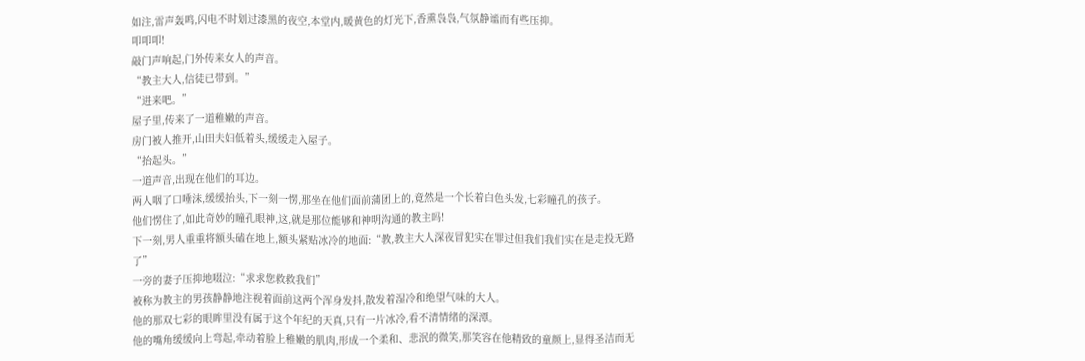如注,雷声轰鸣,闪电不时划过漆黑的夜空,本堂内,暖黄色的灯光下,香熏袅袅,气氛静谧而有些压抑。
叩叩叩!
敲门声响起,门外传来女人的声音。
“教主大人,信徒已带到。”
“进来吧。”
屋子里,传来了一道稚嫩的声音。
房门被人推开,山田夫妇低着头,缓缓走入屋子。
“抬起头。”
一道声音,出现在他们的耳边。
两人咽了口唾沫,缓缓抬头,下一刻一愣,那坐在他们面前蒲团上的,竟然是一个长着白色头发,七彩瞳孔的孩子。
他们愣住了,如此奇妙的瞳孔眼神,这,就是那位能够和神明沟通的教主吗!
下一刻,男人重重将额头磕在地上,额头紧贴冰冷的地面:“教,教主大人深夜冒犯实在罪过但我们我们实在是走投无路了”
一旁的妻子压抑地啜泣:“求求您救救我们”
被称为教主的男孩静静地注视着面前这两个浑身发抖,散发着湿冷和绝望气味的大人。
他的那双七彩的眼眸里没有属于这个年纪的天真,只有一片冰冷,看不清情绪的深潭。
他的嘴角缓缓向上弯起,牵动着脸上稚嫩的肌肉,形成一个柔和、悲泯的微笑,那笑容在他精致的童颜上,显得圣洁而无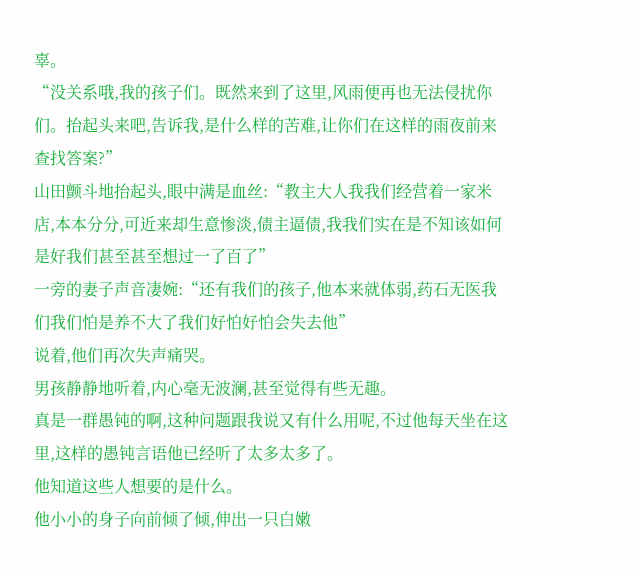辜。
“没关系哦,我的孩子们。既然来到了这里,风雨便再也无法侵扰你们。抬起头来吧,告诉我,是什么样的苦难,让你们在这样的雨夜前来查找答案?”
山田颤斗地抬起头,眼中满是血丝:“教主大人我我们经营着一家米店,本本分分,可近来却生意惨淡,债主逼债,我我们实在是不知该如何是好我们甚至甚至想过一了百了”
一旁的妻子声音凄婉:“还有我们的孩子,他本来就体弱,药石无医我们我们怕是养不大了我们好怕好怕会失去他”
说着,他们再次失声痛哭。
男孩静静地听着,内心毫无波澜,甚至觉得有些无趣。
真是一群愚钝的啊,这种问题跟我说又有什么用呢,不过他每天坐在这里,这样的愚钝言语他已经听了太多太多了。
他知道这些人想要的是什么。
他小小的身子向前倾了倾,伸出一只白嫩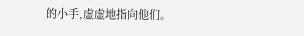的小手,虚虚地指向他们。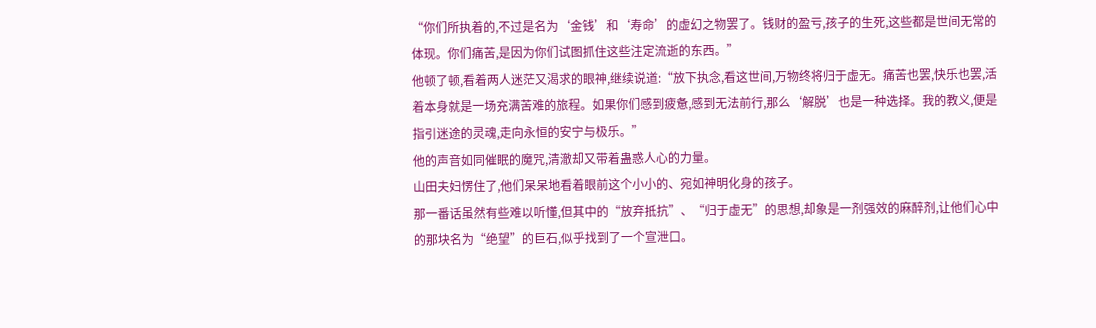“你们所执着的,不过是名为‘金钱’和‘寿命’的虚幻之物罢了。钱财的盈亏,孩子的生死,这些都是世间无常的体现。你们痛苦,是因为你们试图抓住这些注定流逝的东西。”
他顿了顿,看着两人迷茫又渴求的眼神,继续说道:“放下执念,看这世间,万物终将归于虚无。痛苦也罢,快乐也罢,活着本身就是一场充满苦难的旅程。如果你们感到疲惫,感到无法前行,那么‘解脱’也是一种选择。我的教义,便是指引迷途的灵魂,走向永恒的安宁与极乐。”
他的声音如同催眠的魔咒,清澈却又带着蛊惑人心的力量。
山田夫妇愣住了,他们呆呆地看着眼前这个小小的、宛如神明化身的孩子。
那一番话虽然有些难以听懂,但其中的“放弃抵抗”、“归于虚无”的思想,却象是一剂强效的麻醉剂,让他们心中的那块名为“绝望”的巨石,似乎找到了一个宣泄口。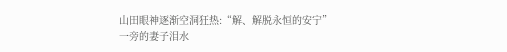山田眼神逐渐空洞狂热:“解、解脱永恒的安宁”
一旁的妻子泪水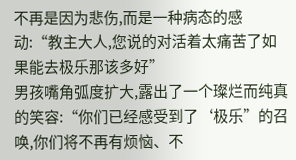不再是因为悲伤,而是一种病态的感动:“教主大人,您说的对活着太痛苦了如果能去极乐那该多好”
男孩嘴角弧度扩大,露出了一个璨烂而纯真的笑容:“你们已经感受到了‘极乐”的召唤,你们将不再有烦恼、不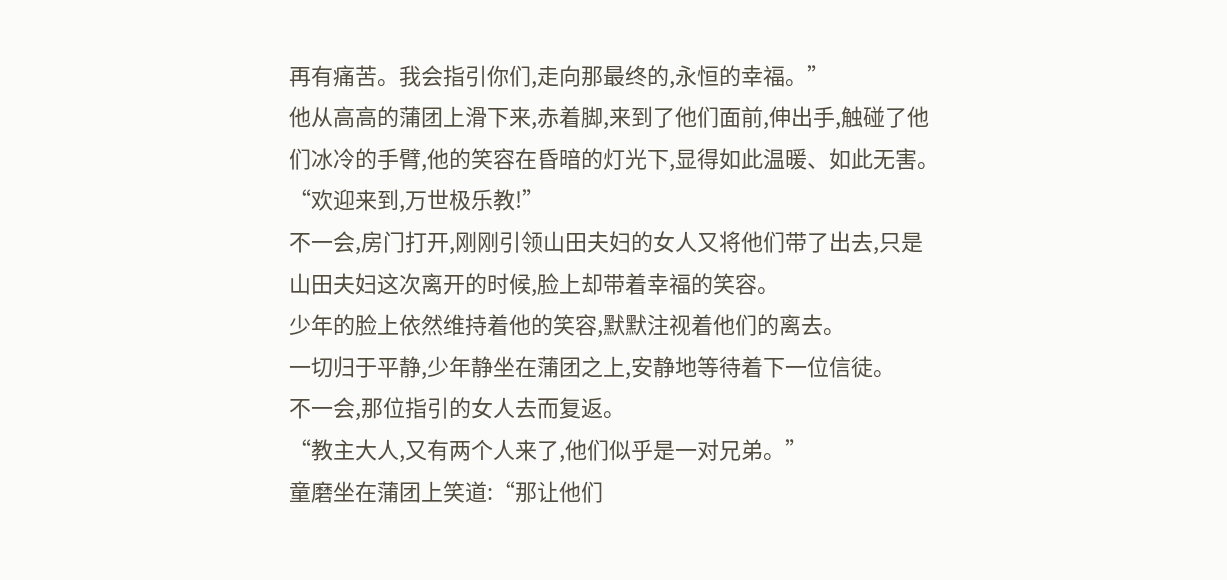再有痛苦。我会指引你们,走向那最终的,永恒的幸福。”
他从高高的蒲团上滑下来,赤着脚,来到了他们面前,伸出手,触碰了他们冰冷的手臂,他的笑容在昏暗的灯光下,显得如此温暖、如此无害。
“欢迎来到,万世极乐教!”
不一会,房门打开,刚刚引领山田夫妇的女人又将他们带了出去,只是山田夫妇这次离开的时候,脸上却带着幸福的笑容。
少年的脸上依然维持着他的笑容,默默注视着他们的离去。
一切归于平静,少年静坐在蒲团之上,安静地等待着下一位信徒。
不一会,那位指引的女人去而复返。
“教主大人,又有两个人来了,他们似乎是一对兄弟。”
童磨坐在蒲团上笑道:“那让他们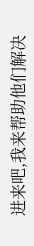进来吧,我来帮助他们解决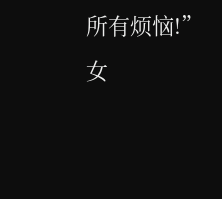所有烦恼!”
女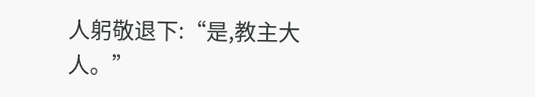人躬敬退下:“是,教主大人。”